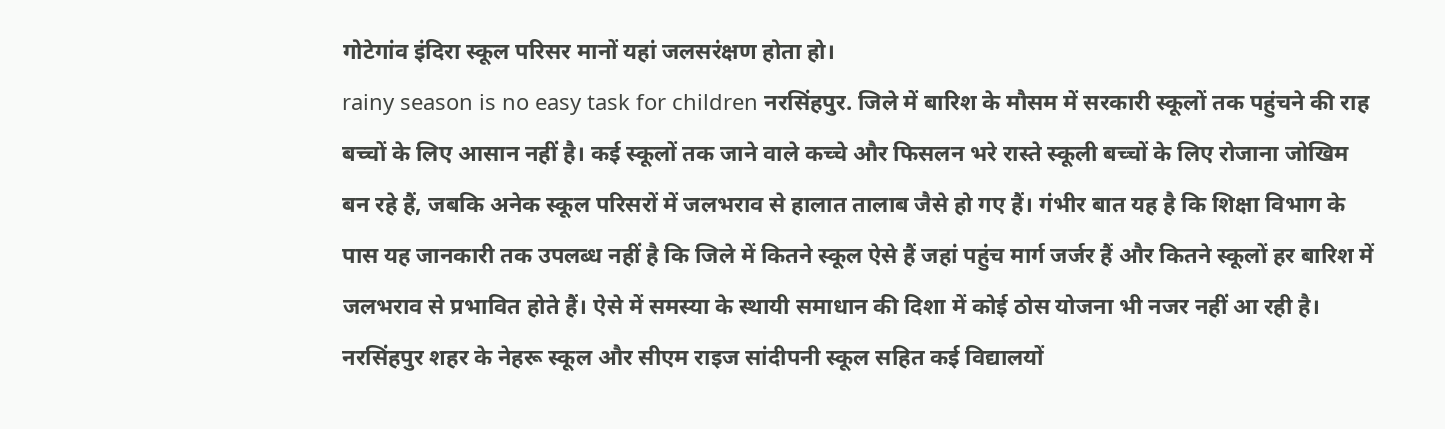गोटेगांव इंदिरा स्कूल परिसर मानों यहां जलसरंक्षण होता हो।
rainy season is no easy task for children नरसिंहपुर. जिले में बारिश के मौसम में सरकारी स्कूलों तक पहुंचने की राह बच्चों के लिए आसान नहीं है। कई स्कूलों तक जाने वाले कच्चे और फिसलन भरे रास्ते स्कूली बच्चों के लिए रोजाना जोखिम बन रहे हैं, जबकि अनेक स्कूल परिसरों में जलभराव से हालात तालाब जैसे हो गए हैं। गंभीर बात यह है कि शिक्षा विभाग के पास यह जानकारी तक उपलब्ध नहीं है कि जिले में कितने स्कूल ऐसे हैं जहां पहुंच मार्ग जर्जर हैं और कितने स्कूलों हर बारिश में जलभराव से प्रभावित होते हैं। ऐसे में समस्या के स्थायी समाधान की दिशा में कोई ठोस योजना भी नजर नहीं आ रही है।
नरसिंहपुर शहर के नेहरू स्कूल और सीएम राइज सांदीपनी स्कूल सहित कई विद्यालयों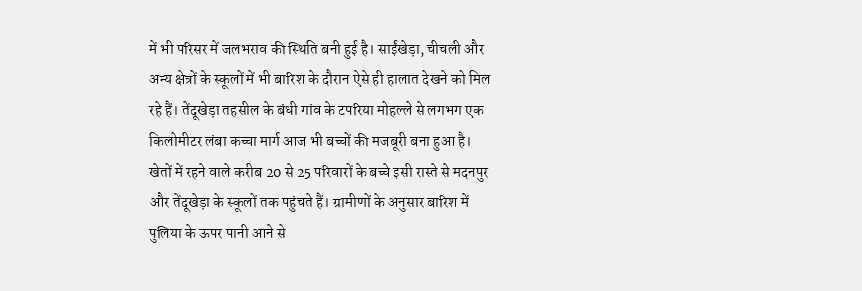में भी परिसर में जलभराव की स्थिति बनी हुई है। साईंखेड़ा, चीचली और अन्य क्षेत्रों के स्कूलों में भी बारिश के दौरान ऐसे ही हालात देखने को मिल रहे हैं। तेंदूखेड़ा तहसील के बंधी गांव के टपरिया मोहल्ले से लगभग एक किलोमीटर लंबा कच्चा मार्ग आज भी बच्चों की मजबूरी बना हुआ है। खेतों में रहने वाले करीब 20 से 25 परिवारों के बच्चे इसी रास्ते से मदनपुर और तेंदूखेड़ा के स्कूलों तक पहुंचते हैं। ग्रामीणों के अनुसार बारिश में पुलिया के ऊपर पानी आने से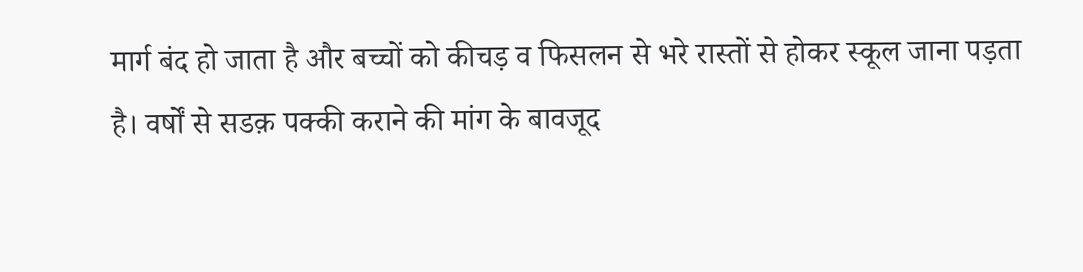मार्ग बंद हो जाता है और बच्चों को कीचड़ व फिसलन से भरे रास्तों से होकर स्कूल जाना पड़ता है। वर्षों से सडक़ पक्की कराने की मांग के बावजूद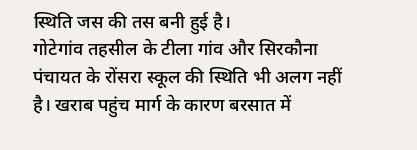स्थिति जस की तस बनी हुई है।
गोटेगांव तहसील के टीला गांव और सिरकौना पंचायत के रोंसरा स्कूल की स्थिति भी अलग नहीं है। खराब पहुंच मार्ग के कारण बरसात में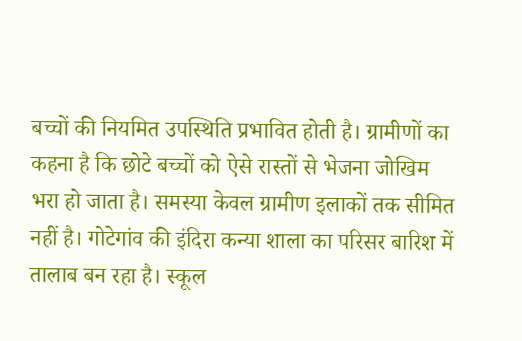बच्चों की नियमित उपस्थिति प्रभावित होती है। ग्रामीणों का कहना है कि छोटे बच्चों को ऐसे रास्तों से भेजना जोखिम भरा हो जाता है। समस्या केवल ग्रामीण इलाकों तक सीमित नहीं है। गोटेगांव की इंदिरा कन्या शाला का परिसर बारिश में तालाब बन रहा है। स्कूल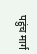पहुंच मार्ग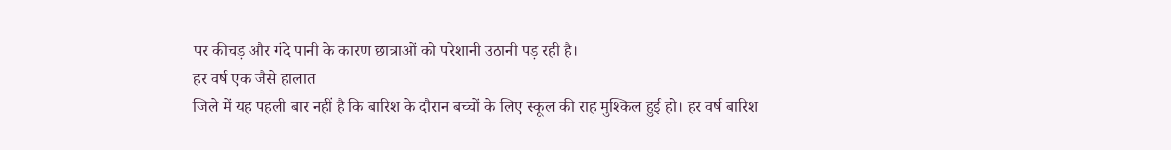पर कीचड़ और गंदे पानी के कारण छात्राओं को परेशानी उठानी पड़ रही है।
हर वर्ष एक जैसे हालात
जिले में यह पहली बार नहीं है कि बारिश के दौरान बच्चों के लिए स्कूल की राह मुश्किल हुई हो। हर वर्ष बारिश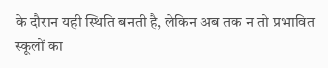के दौरान यही स्थिति बनती है, लेकिन अब तक न तो प्रभावित स्कूलों का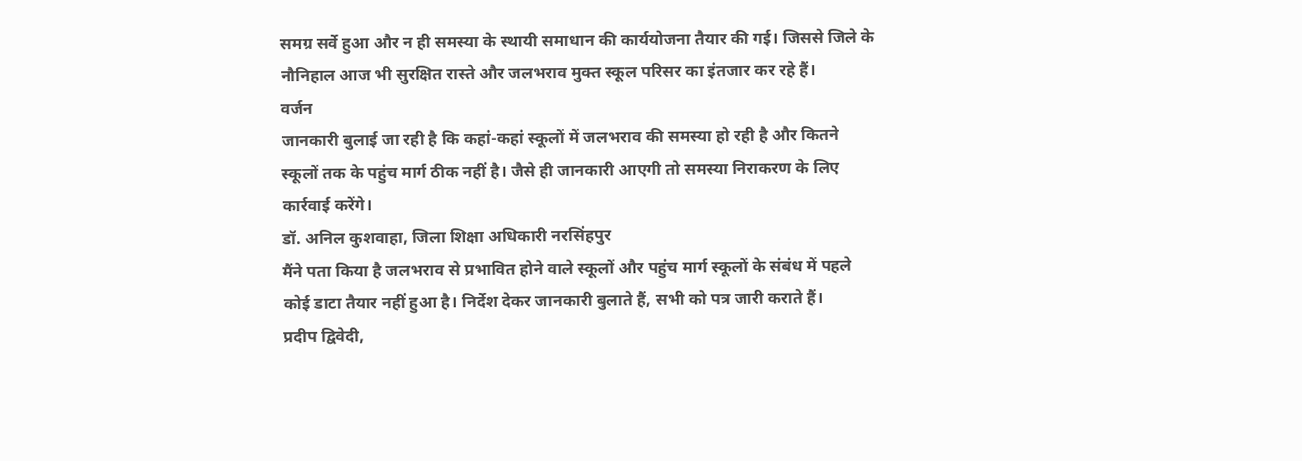समग्र सर्वे हुआ और न ही समस्या के स्थायी समाधान की कार्ययोजना तैयार की गई। जिससे जिले के नौनिहाल आज भी सुरक्षित रास्ते और जलभराव मुक्त स्कूल परिसर का इंतजार कर रहे हैं।
वर्जन
जानकारी बुलाई जा रही है कि कहां-कहां स्कूलों में जलभराव की समस्या हो रही है और कितने स्कूलों तक के पहुंच मार्ग ठीक नहीं है। जैसे ही जानकारी आएगी तो समस्या निराकरण के लिए कार्रवाई करेंगे।
डॉ. अनिल कुशवाहा, जिला शिक्षा अधिकारी नरसिंहपुर
मैंने पता किया है जलभराव से प्रभावित होने वाले स्कूलों और पहुंच मार्ग स्कूलों के संबंध में पहले कोई डाटा तैयार नहीं हुआ है। निर्देश देकर जानकारी बुलाते हैं, सभी को पत्र जारी कराते हैं।
प्रदीप द्विवेदी,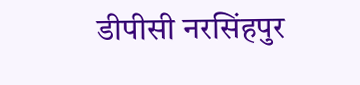डीपीसी नरसिंहपुर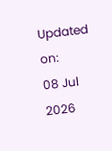Updated on:
08 Jul 2026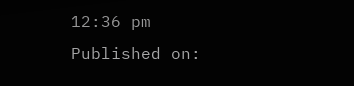12:36 pm
Published on: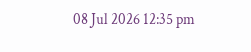08 Jul 2026 12:35 pm